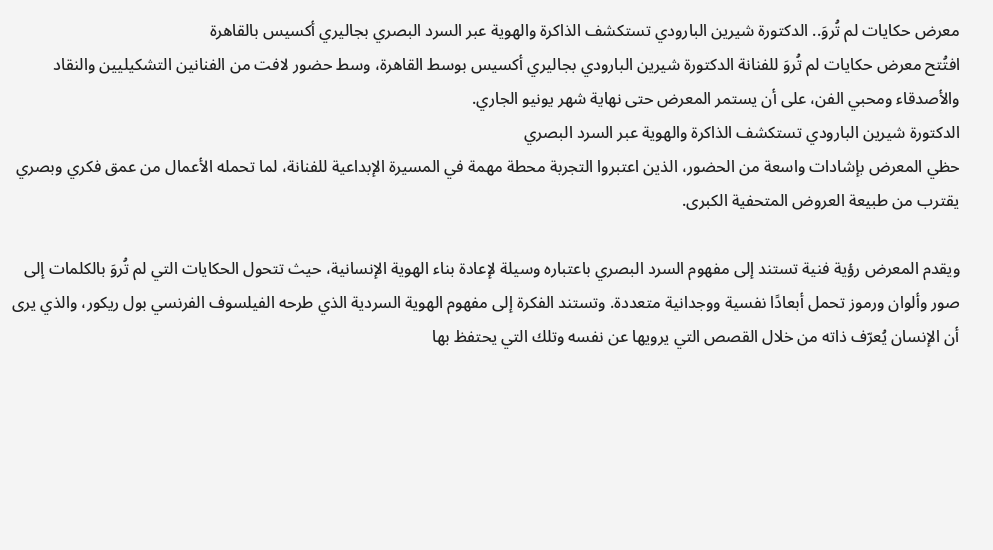معرض حكايات لم تُروَ.. الدكتورة شيرين البارودي تستكشف الذاكرة والهوية عبر السرد البصري بجاليري أكسيس بالقاهرة
افتُتح معرض حكايات لم تُروَ للفنانة الدكتورة شيرين البارودي بجاليري أكسيس بوسط القاهرة، وسط حضور لافت من الفنانين التشكيليين والنقاد والأصدقاء ومحبي الفن، على أن يستمر المعرض حتى نهاية شهر يونيو الجاري.
الدكتورة شيرين البارودي تستكشف الذاكرة والهوية عبر السرد البصري
حظي المعرض بإشادات واسعة من الحضور، الذين اعتبروا التجربة محطة مهمة في المسيرة الإبداعية للفنانة، لما تحمله الأعمال من عمق فكري وبصري يقترب من طبيعة العروض المتحفية الكبرى.

ويقدم المعرض رؤية فنية تستند إلى مفهوم السرد البصري باعتباره وسيلة لإعادة بناء الهوية الإنسانية، حيث تتحول الحكايات التي لم تُروَ بالكلمات إلى صور وألوان ورموز تحمل أبعادًا نفسية ووجدانية متعددة. وتستند الفكرة إلى مفهوم الهوية السردية الذي طرحه الفيلسوف الفرنسي بول ريكور، والذي يرى أن الإنسان يُعرّف ذاته من خلال القصص التي يرويها عن نفسه وتلك التي يحتفظ بها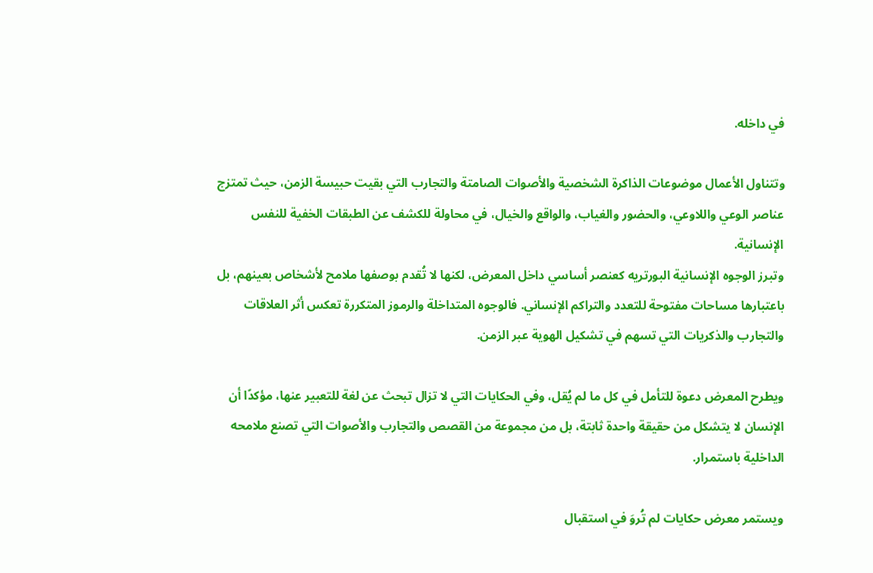في داخله.

وتتناول الأعمال موضوعات الذاكرة الشخصية والأصوات الصامتة والتجارب التي بقيت حبيسة الزمن، حيث تمتزج عناصر الوعي واللاوعي، والحضور والغياب، والواقع والخيال، في محاولة للكشف عن الطبقات الخفية للنفس الإنسانية.
وتبرز الوجوه الإنسانية البورتريه كعنصر أساسي داخل المعرض، لكنها لا تُقدم بوصفها ملامح لأشخاص بعينهم، بل باعتبارها مساحات مفتوحة للتعدد والتراكم الإنساني. فالوجوه المتداخلة والرموز المتكررة تعكس أثر العلاقات والتجارب والذكريات التي تسهم في تشكيل الهوية عبر الزمن.

ويطرح المعرض دعوة للتأمل في كل ما لم يُقل، وفي الحكايات التي لا تزال تبحث عن لغة للتعبير عنها، مؤكدًا أن الإنسان لا يتشكل من حقيقة واحدة ثابتة، بل من مجموعة من القصص والتجارب والأصوات التي تصنع ملامحه الداخلية باستمرار.

ويستمر معرض حكايات لم تُروَ في استقبال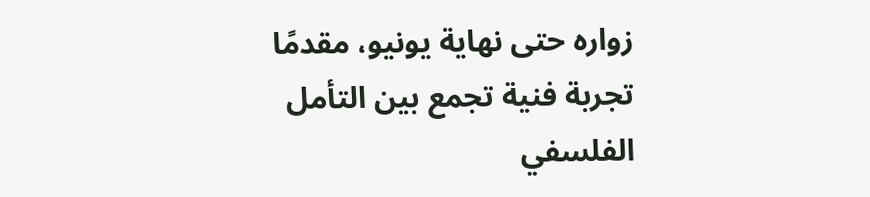زواره حتى نهاية يونيو، مقدمًا تجربة فنية تجمع بين التأمل الفلسفي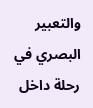والتعبير البصري في رحلة داخل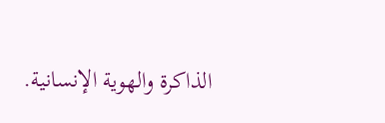الذاكرة والهوية الإنسانية.